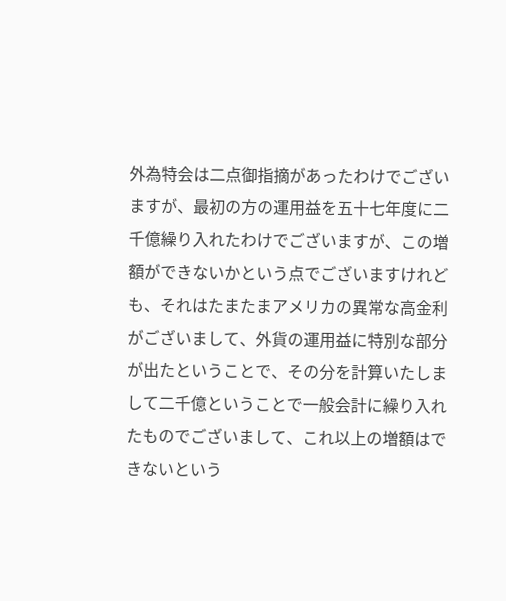外為特会は二点御指摘があったわけでございますが、最初の方の運用益を五十七年度に二千億繰り入れたわけでございますが、この増額ができないかという点でございますけれども、それはたまたまアメリカの異常な高金利がございまして、外貨の運用益に特別な部分が出たということで、その分を計算いたしまして二千億ということで一般会計に繰り入れたものでございまして、これ以上の増額はできないという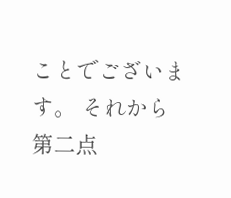ことでございます。 それから第二点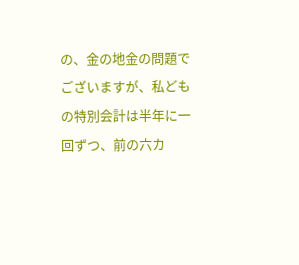の、金の地金の問題でございますが、私どもの特別会計は半年に一回ずつ、前の六カ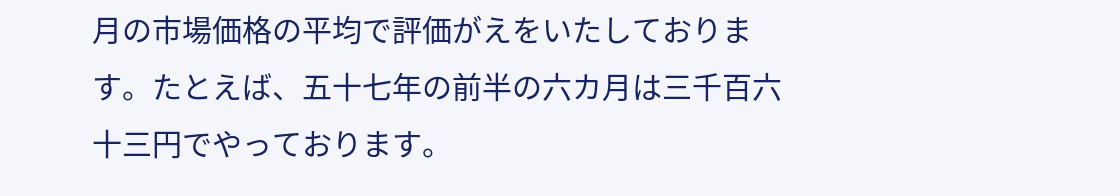月の市場価格の平均で評価がえをいたしております。たとえば、五十七年の前半の六カ月は三千百六十三円でやっております。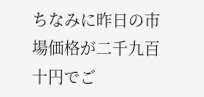ちなみに昨日の市場価格が二千九百十円でご